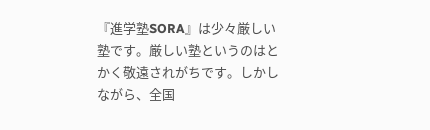『進学塾SORA』は少々厳しい塾です。厳しい塾というのはとかく敬遠されがちです。しかしながら、全国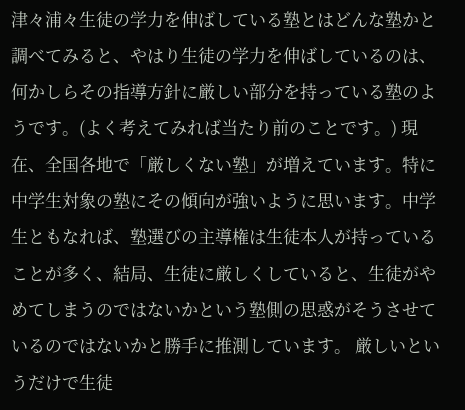津々浦々生徒の学力を伸ばしている塾とはどんな塾かと調べてみると、やはり生徒の学力を伸ばしているのは、何かしらその指導方針に厳しい部分を持っている塾のようです。(よく考えてみれば当たり前のことです。) 現在、全国各地で「厳しくない塾」が増えています。特に中学生対象の塾にその傾向が強いように思います。中学生ともなれば、塾選びの主導権は生徒本人が持っていることが多く、結局、生徒に厳しくしていると、生徒がやめてしまうのではないかという塾側の思惑がそうさせているのではないかと勝手に推測しています。 厳しいというだけで生徒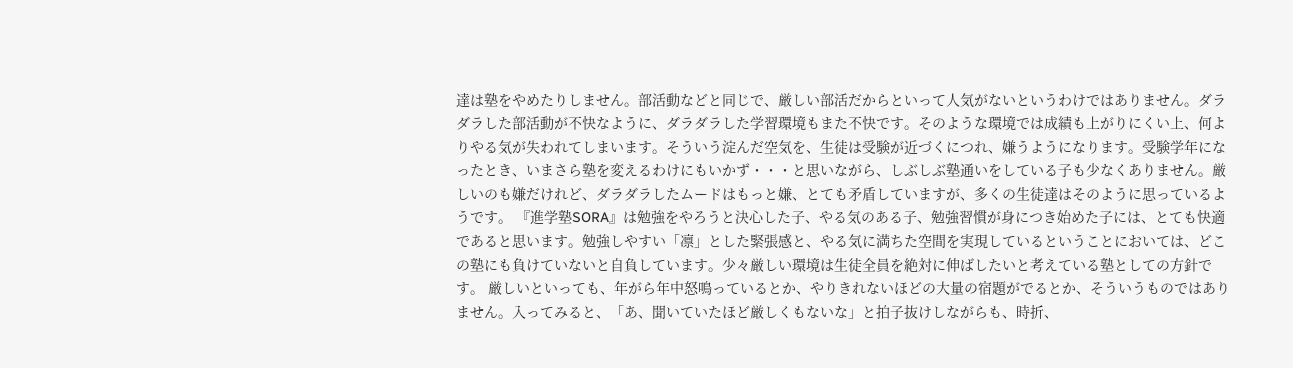達は塾をやめたりしません。部活動などと同じで、厳しい部活だからといって人気がないというわけではありません。ダラダラした部活動が不快なように、ダラダラした学習環境もまた不快です。そのような環境では成績も上がりにくい上、何よりやる気が失われてしまいます。そういう淀んだ空気を、生徒は受験が近づくにつれ、嫌うようになります。受験学年になったとき、いまさら塾を変えるわけにもいかず・・・と思いながら、しぶしぶ塾通いをしている子も少なくありません。厳しいのも嫌だけれど、ダラダラしたムードはもっと嫌、とても矛盾していますが、多くの生徒達はそのように思っているようです。 『進学塾SORA』は勉強をやろうと決心した子、やる気のある子、勉強習慣が身につき始めた子には、とても快適であると思います。勉強しやすい「凛」とした緊張感と、やる気に満ちた空間を実現しているということにおいては、どこの塾にも負けていないと自負しています。少々厳しい環境は生徒全員を絶対に伸ばしたいと考えている塾としての方針です。 厳しいといっても、年がら年中怒鳴っているとか、やりきれないほどの大量の宿題がでるとか、そういうものではありません。入ってみると、「あ、聞いていたほど厳しくもないな」と拍子抜けしながらも、時折、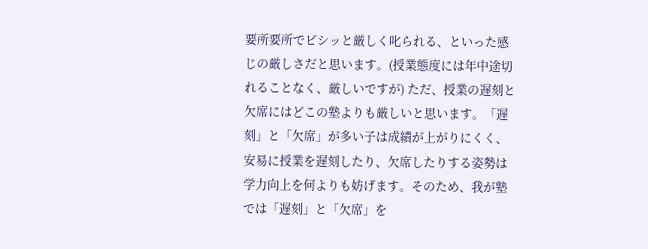要所要所でビシッと厳しく叱られる、といった感じの厳しさだと思います。(授業態度には年中途切れることなく、厳しいですが) ただ、授業の遅刻と欠席にはどこの塾よりも厳しいと思います。「遅刻」と「欠席」が多い子は成績が上がりにくく、安易に授業を遅刻したり、欠席したりする姿勢は学力向上を何よりも妨げます。そのため、我が塾では「遅刻」と「欠席」を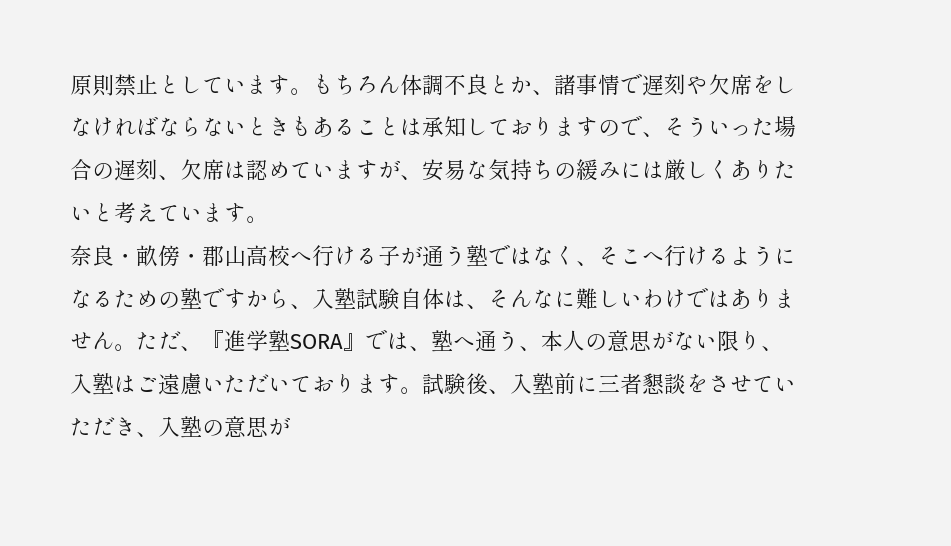原則禁止としています。もちろん体調不良とか、諸事情で遅刻や欠席をしなければならないときもあることは承知しておりますので、そういった場合の遅刻、欠席は認めていますが、安易な気持ちの緩みには厳しくありたいと考えています。
奈良・畝傍・郡山高校へ行ける子が通う塾ではなく、そこへ行けるようになるための塾ですから、入塾試験自体は、そんなに難しいわけではありません。ただ、『進学塾SORA』では、塾へ通う、本人の意思がない限り、入塾はご遠慮いただいております。試験後、入塾前に三者懇談をさせていただき、入塾の意思が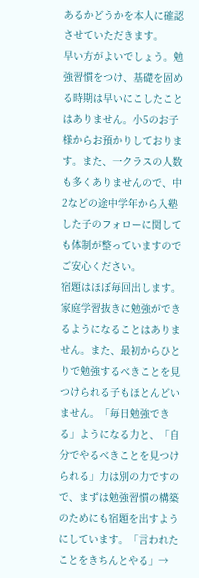あるかどうかを本人に確認させていただきます。
早い方がよいでしょう。勉強習慣をつけ、基礎を固める時期は早いにこしたことはありません。小5のお子様からお預かりしております。また、一クラスの人数も多くありませんので、中2などの途中学年から入塾した子のフォローに関しても体制が整っていますのでご安心ください。
宿題はほぼ毎回出します。家庭学習抜きに勉強ができるようになることはありません。また、最初からひとりで勉強するべきことを見つけられる子もほとんどいません。「毎日勉強できる」ようになる力と、「自分でやるべきことを見つけられる」力は別の力ですので、まずは勉強習慣の構築のためにも宿題を出すようにしています。「言われたことをきちんとやる」→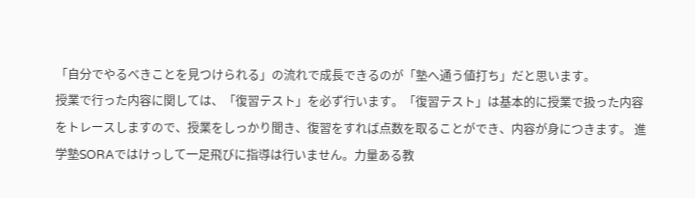「自分でやるべきことを見つけられる」の流れで成長できるのが「塾へ通う値打ち」だと思います。
授業で行った内容に関しては、「復習テスト」を必ず行います。「復習テスト」は基本的に授業で扱った内容をトレースしますので、授業をしっかり聞き、復習をすれば点数を取ることができ、内容が身につきます。 進学塾SORAではけっして一足飛びに指導は行いません。力量ある教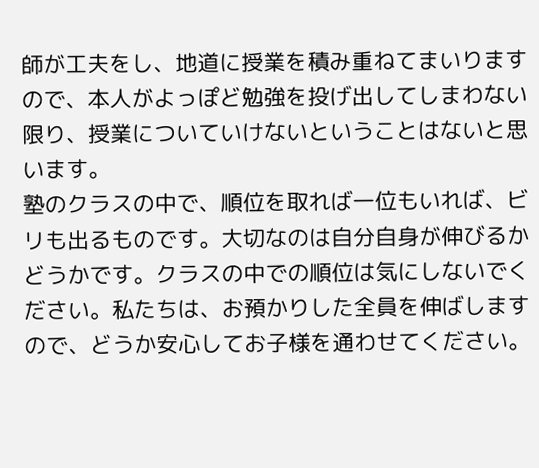師が工夫をし、地道に授業を積み重ねてまいりますので、本人がよっぽど勉強を投げ出してしまわない限り、授業についていけないということはないと思います。
塾のクラスの中で、順位を取れば一位もいれば、ビリも出るものです。大切なのは自分自身が伸びるかどうかです。クラスの中での順位は気にしないでください。私たちは、お預かりした全員を伸ばしますので、どうか安心してお子様を通わせてください。